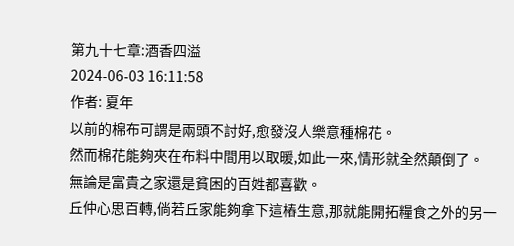第九十七章:酒香四溢
2024-06-03 16:11:58
作者: 夏年
以前的棉布可謂是兩頭不討好,愈發沒人樂意種棉花。
然而棉花能夠夾在布料中間用以取暖,如此一來,情形就全然顛倒了。
無論是富貴之家還是貧困的百姓都喜歡。
丘仲心思百轉,倘若丘家能夠拿下這樁生意,那就能開拓糧食之外的另一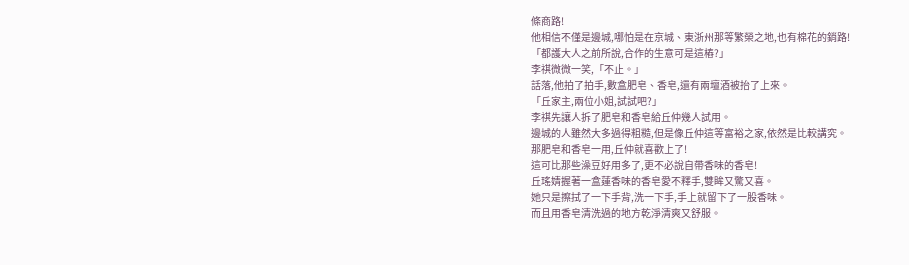條商路!
他相信不僅是邊城,哪怕是在京城、東浙州那等繁榮之地,也有棉花的銷路!
「都護大人之前所說,合作的生意可是這樁?」
李祺微微一笑,「不止。」
話落,他拍了拍手,數盒肥皂、香皂,還有兩壇酒被抬了上來。
「丘家主,兩位小姐,試試吧?」
李祺先讓人拆了肥皂和香皂給丘仲幾人試用。
邊城的人雖然大多過得粗糙,但是像丘仲這等富裕之家,依然是比較講究。
那肥皂和香皂一用,丘仲就喜歡上了!
這可比那些澡豆好用多了,更不必說自帶香味的香皂!
丘瑤婧握著一盒蓮香味的香皂愛不釋手,雙眸又驚又喜。
她只是擦拭了一下手背,洗一下手,手上就留下了一股香味。
而且用香皂清洗過的地方乾淨清爽又舒服。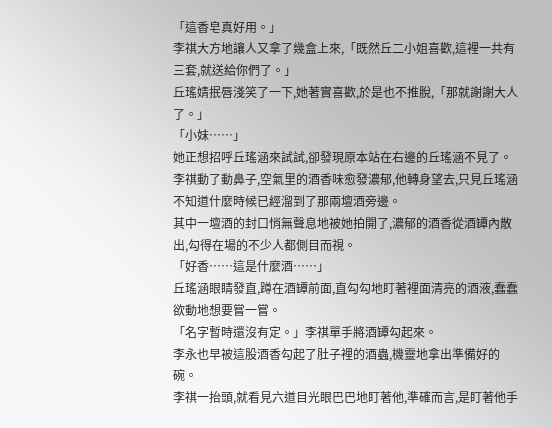「這香皂真好用。」
李祺大方地讓人又拿了幾盒上來,「既然丘二小姐喜歡,這裡一共有三套,就送給你們了。」
丘瑤婧抿唇淺笑了一下,她著實喜歡,於是也不推脫,「那就謝謝大人了。」
「小妹……」
她正想招呼丘瑤涵來試試,卻發現原本站在右邊的丘瑤涵不見了。
李祺動了動鼻子,空氣里的酒香味愈發濃郁,他轉身望去,只見丘瑤涵不知道什麼時候已經溜到了那兩壇酒旁邊。
其中一壇酒的封口悄無聲息地被她拍開了,濃郁的酒香從酒罈內散出,勾得在場的不少人都側目而視。
「好香……這是什麼酒……」
丘瑤涵眼睛發直,蹲在酒罈前面,直勾勾地盯著裡面清亮的酒液,蠢蠢欲動地想要嘗一嘗。
「名字暫時還沒有定。」李祺單手將酒罈勾起來。
李永也早被這股酒香勾起了肚子裡的酒蟲,機靈地拿出準備好的碗。
李祺一抬頭,就看見六道目光眼巴巴地盯著他,準確而言,是盯著他手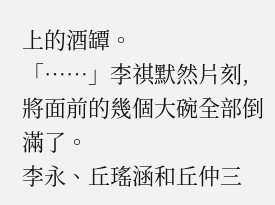上的酒罈。
「……」李祺默然片刻,將面前的幾個大碗全部倒滿了。
李永、丘瑤涵和丘仲三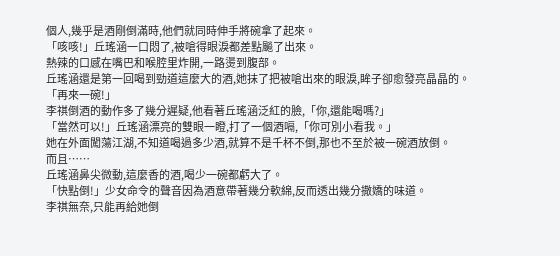個人,幾乎是酒剛倒滿時,他們就同時伸手將碗拿了起來。
「咳咳!」丘瑤涵一口悶了,被嗆得眼淚都差點飈了出來。
熱辣的口感在嘴巴和喉腔里炸開,一路燙到腹部。
丘瑤涵還是第一回喝到勁道這麼大的酒,她抹了把被嗆出來的眼淚,眸子卻愈發亮晶晶的。
「再來一碗!」
李祺倒酒的動作多了幾分遲疑,他看著丘瑤涵泛紅的臉,「你,還能喝嗎?」
「當然可以!」丘瑤涵漂亮的雙眼一瞪,打了一個酒嗝,「你可別小看我。」
她在外面闖蕩江湖,不知道喝過多少酒,就算不是千杯不倒,那也不至於被一碗酒放倒。
而且……
丘瑤涵鼻尖微動,這麼香的酒,喝少一碗都虧大了。
「快點倒!」少女命令的聲音因為酒意帶著幾分軟綿,反而透出幾分撒嬌的味道。
李祺無奈,只能再給她倒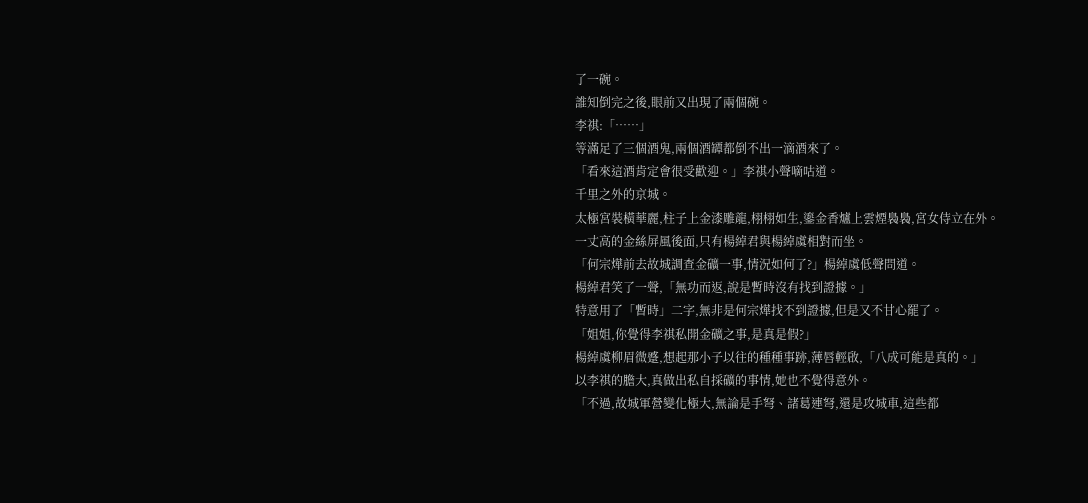了一碗。
誰知倒完之後,眼前又出現了兩個碗。
李祺:「……」
等滿足了三個酒鬼,兩個酒罈都倒不出一滴酒來了。
「看來這酒肯定會很受歡迎。」李祺小聲嘀咕道。
千里之外的京城。
太極宮裝橫華麗,柱子上金漆雕龍,栩栩如生,鎏金香爐上雲煙裊裊,宮女侍立在外。
一丈高的金絲屏風後面,只有楊綽君與楊綽虞相對而坐。
「何宗燁前去故城調查金礦一事,情況如何了?」楊綽虞低聲問道。
楊綽君笑了一聲,「無功而返,說是暫時沒有找到證據。」
特意用了「暫時」二字,無非是何宗燁找不到證據,但是又不甘心罷了。
「姐姐,你覺得李祺私開金礦之事,是真是假?」
楊綽虞柳眉微蹙,想起那小子以往的種種事跡,薄唇輕啟,「八成可能是真的。」
以李祺的膽大,真做出私自採礦的事情,她也不覺得意外。
「不過,故城軍營變化極大,無論是手弩、諸葛連弩,還是攻城車,這些都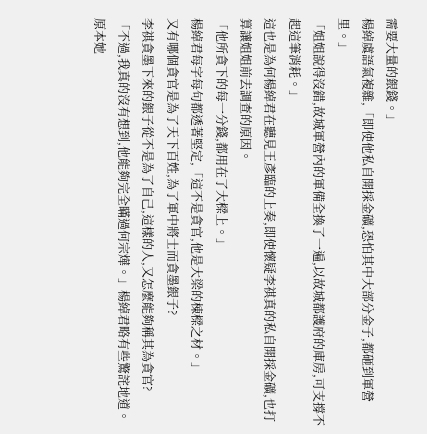需要大量的銀錢。」
楊綽虞語氣複雜,「即使他私自開採金礦,恐怕其中大部分金子,都砸到軍營里。」
「姐姐說得沒錯,故城軍營內的軍備全換了一遍,以故城都護府的庫房,可支撐不起這筆消耗。」
這也是為何楊綽君在聽見王彥臨的上奏,即使懷疑李祺真的私自開採金礦,也打算讓姐姐前去調查的原因。
「他所貪下的每一分錢,都用在了大樑上。」
楊綽君每字每句都透著堅定,「這不是貪官,他是大梁的棟樑之材。」
又有哪個貪官是為了天下百姓,為了軍中將士而貪墨銀子?
李祺貪墨下來的銀子從不是為了自己,這樣的人,又怎麼能夠稱其為貪官?
「不過,我真的沒有想到,他能夠完全瞞過何宗燁。」楊綽君略有些驚詫地道。
原本她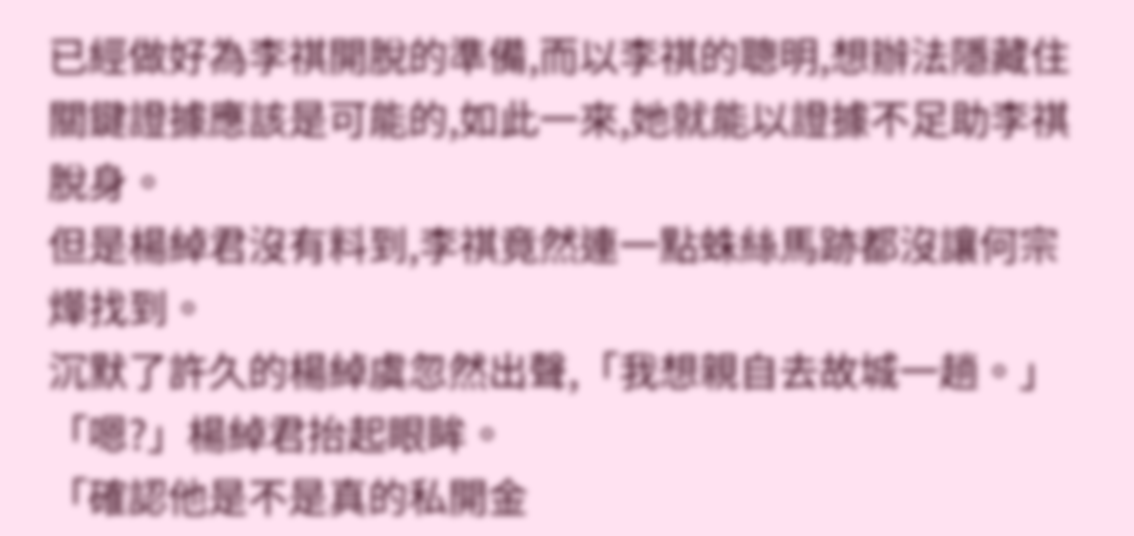已經做好為李祺開脫的準備,而以李祺的聰明,想辦法隱藏住關鍵證據應該是可能的,如此一來,她就能以證據不足助李祺脫身。
但是楊綽君沒有料到,李祺竟然連一點蛛絲馬跡都沒讓何宗燁找到。
沉默了許久的楊綽虞忽然出聲,「我想親自去故城一趟。」
「嗯?」楊綽君抬起眼眸。
「確認他是不是真的私開金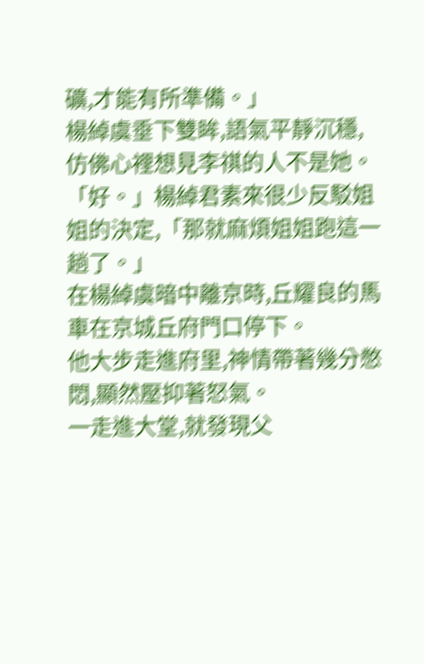礦,才能有所準備。」
楊綽虞垂下雙眸,語氣平靜沉穩,仿佛心裡想見李祺的人不是她。
「好。」楊綽君素來很少反駁姐姐的決定,「那就麻煩姐姐跑這一趟了。」
在楊綽虞暗中離京時,丘耀良的馬車在京城丘府門口停下。
他大步走進府里,神情帶著幾分憋悶,顯然壓抑著怒氣。
一走進大堂,就發現父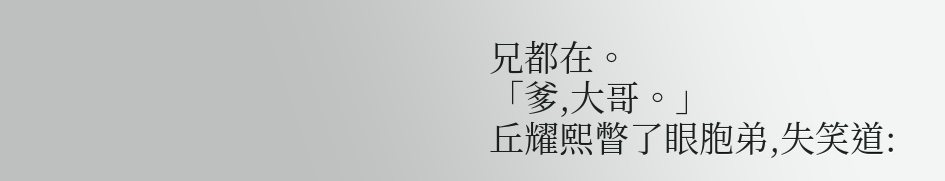兄都在。
「爹,大哥。」
丘耀熙瞥了眼胞弟,失笑道: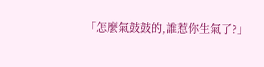「怎麼氣鼓鼓的,誰惹你生氣了?」